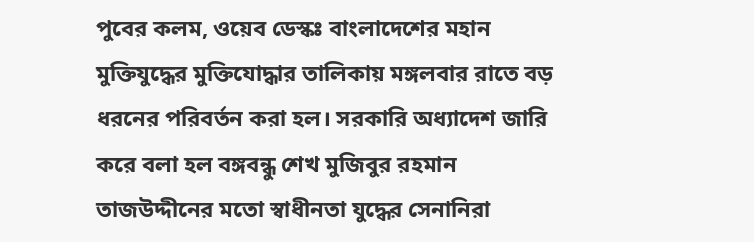পুবের কলম, ওয়েব ডেস্কঃ বাংলাদেশের মহান মুক্তিযুদ্ধের মুক্তিযোদ্ধার তালিকায় মঙ্গলবার রাতে বড় ধরনের পরিবর্তন করা হল। সরকারি অধ্যাদেশ জারি করে বলা হল বঙ্গবন্ধু শেখ মুজিবুর রহমান তাজউদ্দীনের মতো স্বাধীনতা যুদ্ধের সেনানিরা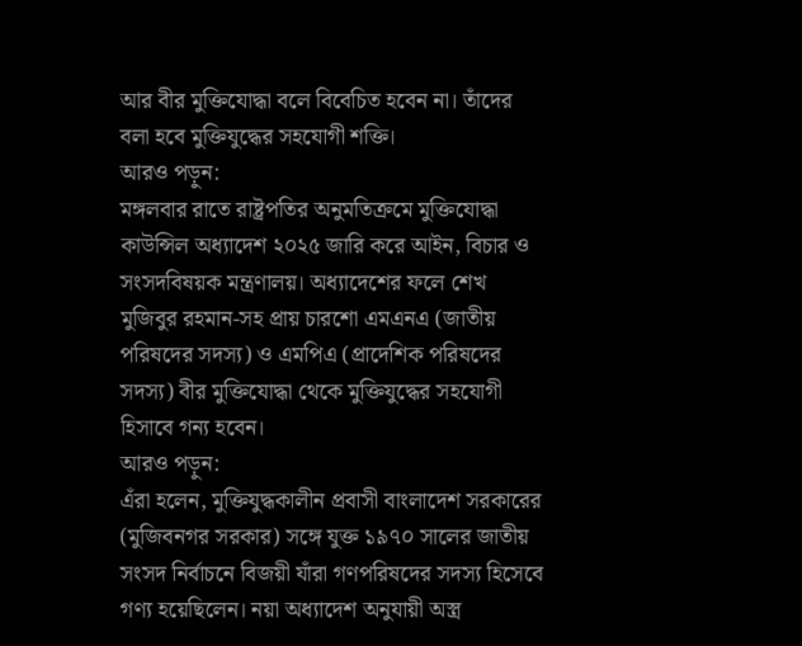আর বীর মুক্তিযোদ্ধা বলে বিবেচিত হবেন না। তাঁদের বলা হবে মুক্তিযুদ্ধের সহযোগী শক্তি।
আরও পড়ুন:
মঙ্গলবার রাতে রাষ্ট্রপতির অনুমতিক্রমে মুক্তিযোদ্ধা কাউন্সিল অধ্যাদেশ ২০২৫ জারি করে আইন, বিচার ও সংসদবিষয়ক মন্ত্রণালয়। অধ্যাদেশের ফলে শেখ মুজিবুর রহমান-সহ প্রায় চারশো এমএনএ (জাতীয় পরিষদের সদস্য) ও এমপিএ (প্রাদেশিক পরিষদের সদস্য) বীর মুক্তিযোদ্ধা থেকে মুক্তিযুদ্ধের সহযোগী হিসাবে গন্য হবেন।
আরও পড়ুন:
এঁরা হলেন, মুক্তিযুদ্ধকালীন প্রবাসী বাংলাদেশ সরকারের (মুজিবনগর সরকার) সঙ্গে যুক্ত ১৯৭০ সালের জাতীয় সংসদ নির্বাচনে বিজয়ী যাঁরা গণপরিষদের সদস্য হিসেবে গণ্য হয়েছিলেন। নয়া অধ্যাদেশ অনুযায়ী অস্ত্র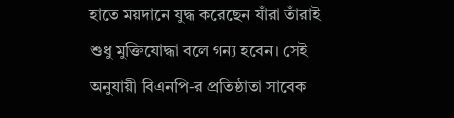হাতে ময়দানে যুদ্ধ করেছেন যাঁরা তাঁরাই শুধু মুক্তিযোদ্ধা বলে গন্য হবেন। সেই অনুযায়ী বিএনপি-র প্রতিষ্ঠাতা সাবেক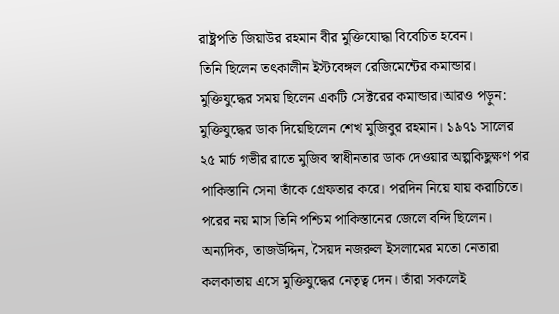রাষ্ট্রপতি জিয়াউর রহমান বীর মুক্তিযোদ্ধা বিবেচিত হবেন।
তিনি ছিলেন তৎকালীন ইস্টবেঙ্গল রেজিমেন্টের কমান্ডার। মুক্তিযুদ্ধের সময় ছিলেন একটি সেক্টরের কমান্ডার।আরও পড়ুন:
মুক্তিযুদ্ধের ডাক দিয়েছিলেন শেখ মুজিবুর রহমান। ১৯৭১ সালের ২৫ মার্চ গভীর রাতে মুজিব স্বাধীনতার ডাক দেওয়ার অল্পকিছুক্ষণ পর পাকিস্তানি সেনা তাঁকে গ্রেফতার করে। পরদিন নিয়ে যায় করাচিতে। পরের নয় মাস তিনি পশ্চিম পাকিস্তানের জেলে বন্দি ছিলেন। অন্যদিক, তাজউদ্দিন, সৈয়দ নজরুল ইসলামের মতো নেতারা কলকাতায় এসে মুক্তিযুদ্ধের নেতৃত্ব দেন। তাঁরা সকলেই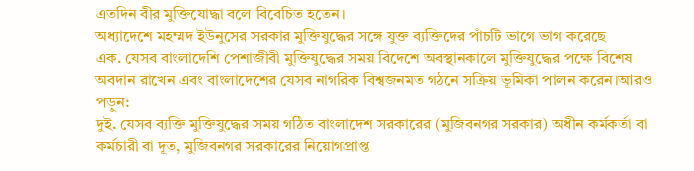এতদিন বীর মুক্তিযোদ্ধা বলে বিবেচিত হতেন।
অধ্যাদেশে মহম্মদ ইউনুসের সরকার মুক্তিযুদ্ধের সঙ্গে যুক্ত ব্যক্তিদের পাঁচটি ভাগে ভাগ করেছে
এক. যেসব বাংলাদেশি পেশাজীবী মুক্তিযুদ্ধের সময় বিদেশে অবস্থানকালে মুক্তিযুদ্ধের পক্ষে বিশেষ অবদান রাখেন এবং বাংলাদেশের যেসব নাগরিক বিশ্বজনমত গঠনে সক্রিয় ভূমিকা পালন করেন।আরও পড়ুন:
দুই. যেসব ব্যক্তি মুক্তিযুদ্ধের সময় গঠিত বাংলাদেশ সরকারের (মুজিবনগর সরকার) অধীন কর্মকর্তা বা কর্মচারী বা দূত, মুজিবনগর সরকারের নিয়োগপ্রাপ্ত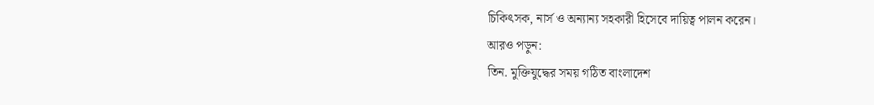চিকিৎসক, নার্স ও অন্যান্য সহকারী হিসেবে দায়িত্ব পালন করেন।
আরও পড়ুন:
তিন. মুক্তিযুদ্ধের সময় গঠিত বাংলাদেশ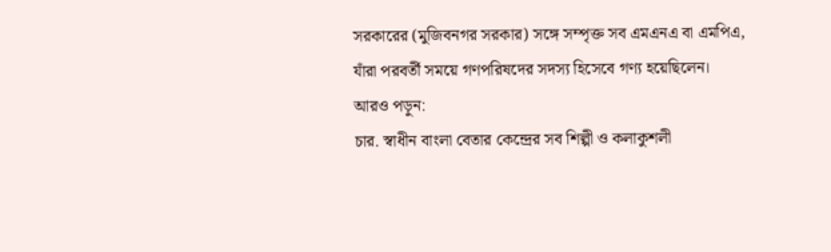সরকারের (মুজিবনগর সরকার) সঙ্গে সম্পৃক্ত সব এমএনএ বা এমপিএ, যাঁরা পরবর্তী সময়ে গণপরিষদের সদস্য হিসেবে গণ্য হয়েছিলেন।
আরও পড়ুন:
চার. স্বাধীন বাংলা বেতার কেন্দ্রের সব শিল্পী ও কলাকুশলী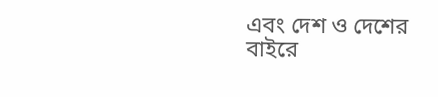এবং দেশ ও দেশের বাইরে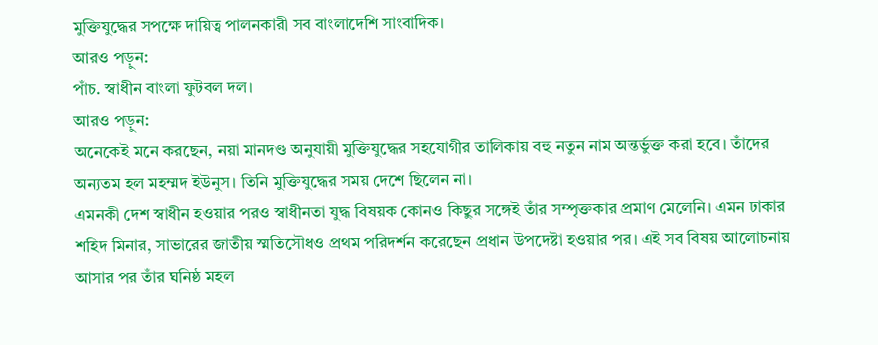মুক্তিযুদ্ধের সপক্ষে দায়িত্ব পালনকারী সব বাংলাদেশি সাংবাদিক।
আরও পড়ুন:
পাঁচ. স্বাধীন বাংলা ফুটবল দল।
আরও পড়ুন:
অনেকেই মনে করছেন, নয়া মানদণ্ড অনুযায়ী মুক্তিযুদ্ধের সহযোগীর তালিকায় বহু নতুন নাম অন্তর্ভুক্ত করা হবে। তাঁদের অন্যতম হল মহম্মদ ইউনুস। তিনি মুক্তিযুদ্ধের সময় দেশে ছিলেন না।
এমনকী দেশ স্বাধীন হওয়ার পরও স্বাধীনতা যুদ্ধ বিষয়ক কোনও কিছুর সঙ্গেই তাঁর সম্পৃক্তকার প্রমাণ মেলেনি। এমন ঢাকার শহিদ মিনার, সাভারের জাতীয় স্মতিসৌধও প্রথম পরিদর্শন করেছেন প্রধান উপদেষ্টা হওয়ার পর। এই সব বিষয় আলোচনায় আসার পর তাঁর ঘনিষ্ঠ মহল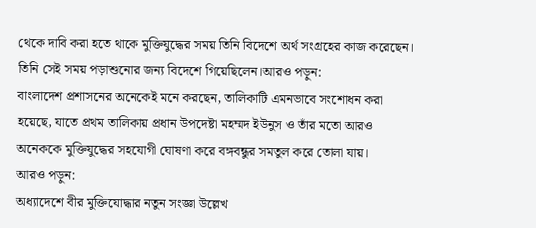থেকে দাবি করা হতে থাকে মুক্তিযুদ্ধের সময় তিনি বিদেশে অর্থ সংগ্রহের কাজ করেছেন। তিনি সেই সময় পড়াশুনোর জন্য বিদেশে গিয়েছিলেন।আরও পড়ুন:
বাংলাদেশ প্রশাসনের অনেকেই মনে করছেন, তালিকাটি এমনভাবে সংশোধন করা হয়েছে, যাতে প্রথম তালিকায় প্রধান উপদেষ্টা মহম্মদ ইউনুস ও তাঁর মতো আরও অনেককে মুক্তিযুদ্ধের সহযোগী ঘোষণা করে বঙ্গবন্ধুর সমতুল করে তোলা যায়।
আরও পড়ুন:
অধ্যাদেশে বীর মুক্তিযোদ্ধার নতুন সংজ্ঞা উল্লেখ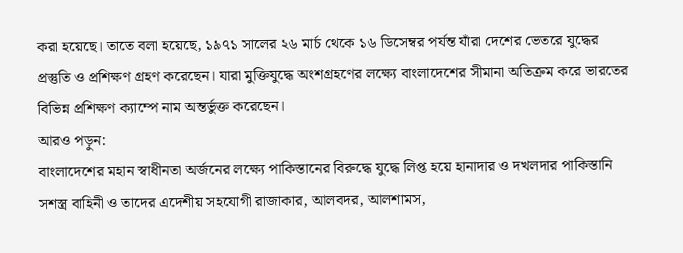করা হয়েছে। তাতে বলা হয়েছে, ১৯৭১ সালের ২৬ মার্চ থেকে ১৬ ডিসেম্বর পর্যন্ত যাঁরা দেশের ভেতরে যুদ্ধের প্রস্তুতি ও প্রশিক্ষণ গ্রহণ করেছেন। যারা মুক্তিযুদ্ধে অংশগ্রহণের লক্ষ্যে বাংলাদেশের সীমানা অতিক্রম করে ভারতের বিভিন্ন প্রশিক্ষণ ক্যাম্পে নাম অন্তর্ভুক্ত করেছেন।
আরও পড়ুন:
বাংলাদেশের মহান স্বাধীনতা অর্জনের লক্ষ্যে পাকিস্তানের বিরুদ্ধে যুদ্ধে লিপ্ত হয়ে হানাদার ও দখলদার পাকিস্তানি সশস্ত্র বাহিনী ও তাদের এদেশীয় সহযোগী রাজাকার, আলবদর, আলশামস,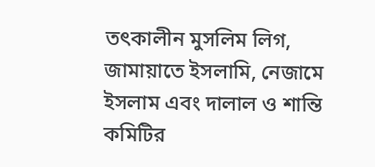তৎকালীন মুসলিম লিগ, জামায়াতে ইসলামি, নেজামে ইসলাম এবং দালাল ও শান্তি কমিটির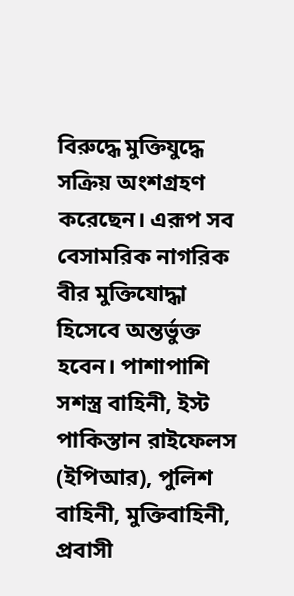বিরুদ্ধে মুক্তিযুদ্ধে সক্রিয় অংশগ্রহণ করেছেন। এরূপ সব বেসামরিক নাগরিক বীর মুক্তিযোদ্ধা হিসেবে অন্তর্ভুক্ত হবেন। পাশাপাশি সশস্ত্র বাহিনী, ইস্ট পাকিস্তান রাইফেলস (ইপিআর), পুলিশ বাহিনী, মুক্তিবাহিনী, প্রবাসী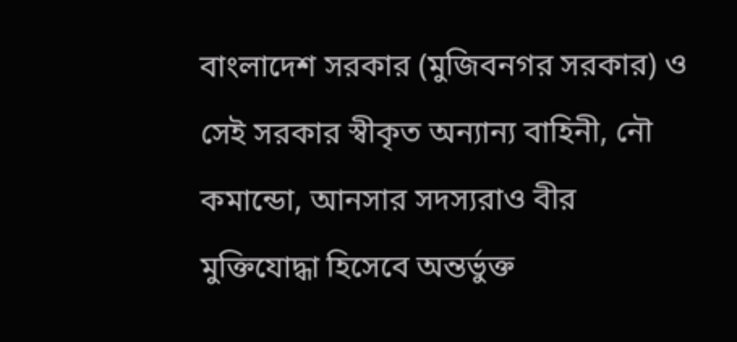বাংলাদেশ সরকার (মুজিবনগর সরকার) ও সেই সরকার স্বীকৃত অন্যান্য বাহিনী, নৌ কমান্ডো, আনসার সদস্যরাও বীর মুক্তিযোদ্ধা হিসেবে অন্তর্ভুক্ত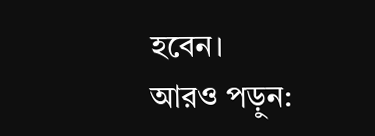হবেন।
আরও পড়ুন: